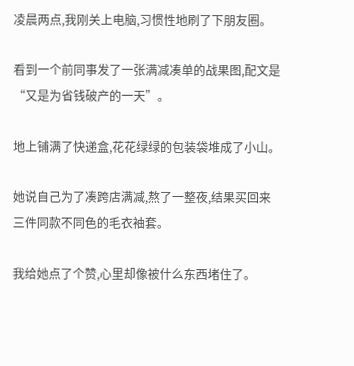凌晨两点,我刚关上电脑,习惯性地刷了下朋友圈。

看到一个前同事发了一张满减凑单的战果图,配文是“又是为省钱破产的一天”。

地上铺满了快递盒,花花绿绿的包装袋堆成了小山。

她说自己为了凑跨店满减,熬了一整夜,结果买回来三件同款不同色的毛衣袖套。

我给她点了个赞,心里却像被什么东西堵住了。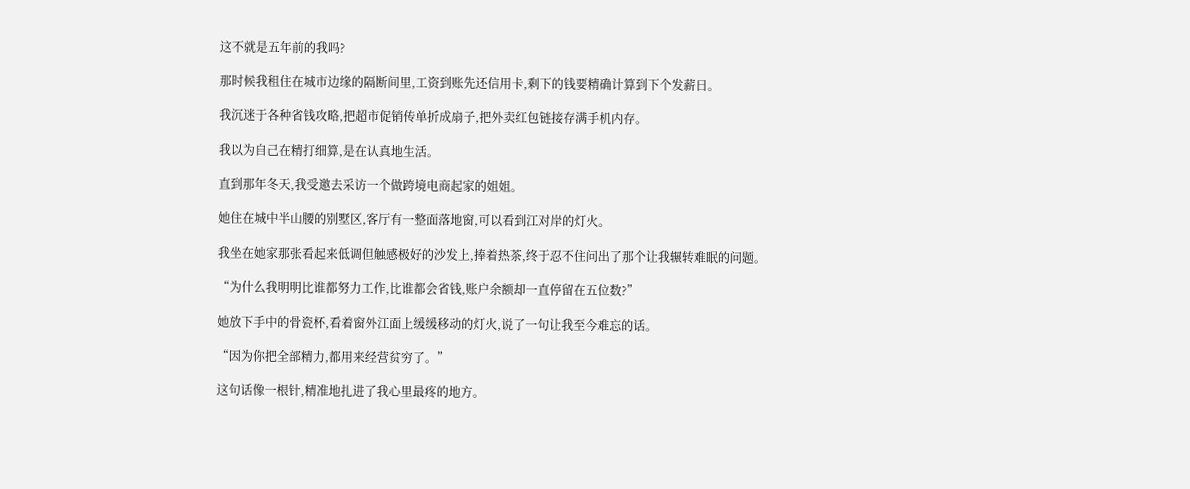这不就是五年前的我吗?

那时候我租住在城市边缘的隔断间里,工资到账先还信用卡,剩下的钱要精确计算到下个发薪日。

我沉迷于各种省钱攻略,把超市促销传单折成扇子,把外卖红包链接存满手机内存。

我以为自己在精打细算,是在认真地生活。

直到那年冬天,我受邀去采访一个做跨境电商起家的姐姐。

她住在城中半山腰的别墅区,客厅有一整面落地窗,可以看到江对岸的灯火。

我坐在她家那张看起来低调但触感极好的沙发上,捧着热茶,终于忍不住问出了那个让我辗转难眠的问题。

“为什么我明明比谁都努力工作,比谁都会省钱,账户余额却一直停留在五位数?”

她放下手中的骨瓷杯,看着窗外江面上缓缓移动的灯火,说了一句让我至今难忘的话。

“因为你把全部精力,都用来经营贫穷了。”

这句话像一根针,精准地扎进了我心里最疼的地方。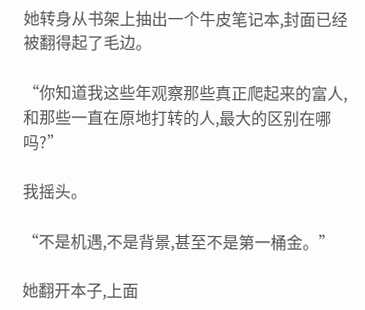她转身从书架上抽出一个牛皮笔记本,封面已经被翻得起了毛边。

“你知道我这些年观察那些真正爬起来的富人,和那些一直在原地打转的人,最大的区别在哪吗?”

我摇头。

“不是机遇,不是背景,甚至不是第一桶金。”

她翻开本子,上面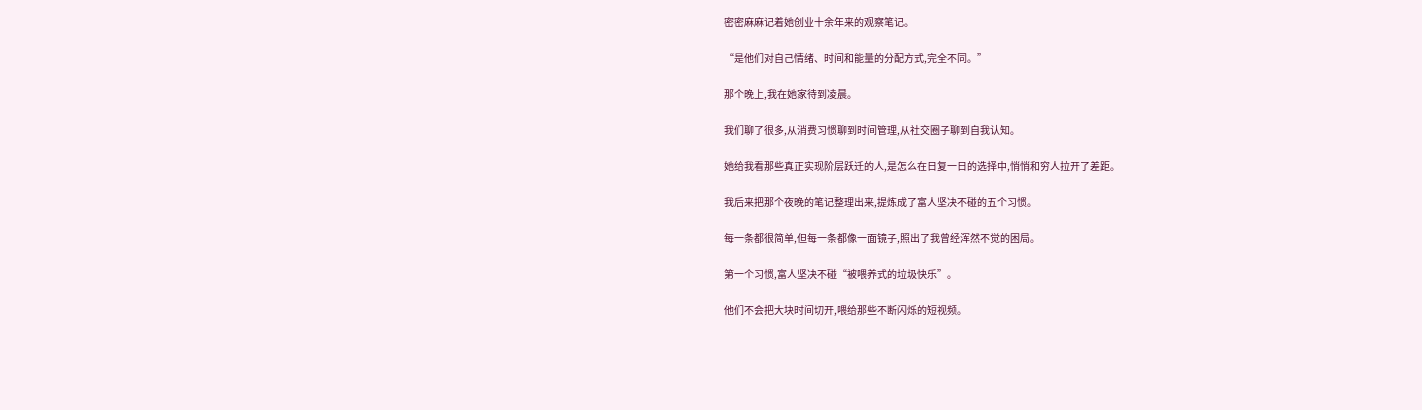密密麻麻记着她创业十余年来的观察笔记。

“是他们对自己情绪、时间和能量的分配方式,完全不同。”

那个晚上,我在她家待到凌晨。

我们聊了很多,从消费习惯聊到时间管理,从社交圈子聊到自我认知。

她给我看那些真正实现阶层跃迁的人,是怎么在日复一日的选择中,悄悄和穷人拉开了差距。

我后来把那个夜晚的笔记整理出来,提炼成了富人坚决不碰的五个习惯。

每一条都很简单,但每一条都像一面镜子,照出了我曾经浑然不觉的困局。

第一个习惯,富人坚决不碰“被喂养式的垃圾快乐”。

他们不会把大块时间切开,喂给那些不断闪烁的短视频。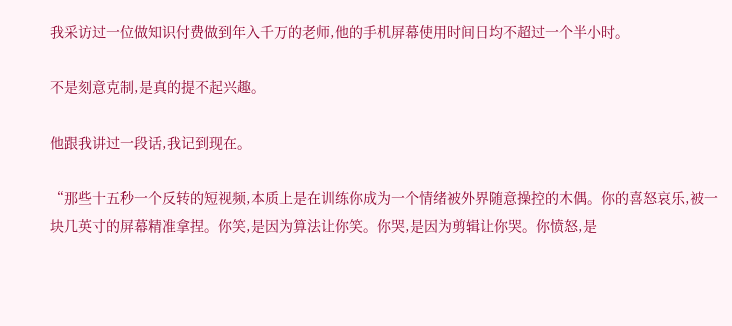我采访过一位做知识付费做到年入千万的老师,他的手机屏幕使用时间日均不超过一个半小时。

不是刻意克制,是真的提不起兴趣。

他跟我讲过一段话,我记到现在。

“那些十五秒一个反转的短视频,本质上是在训练你成为一个情绪被外界随意操控的木偶。你的喜怒哀乐,被一块几英寸的屏幕精准拿捏。你笑,是因为算法让你笑。你哭,是因为剪辑让你哭。你愤怒,是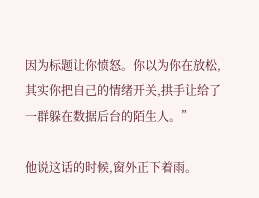因为标题让你愤怒。你以为你在放松,其实你把自己的情绪开关,拱手让给了一群躲在数据后台的陌生人。”

他说这话的时候,窗外正下着雨。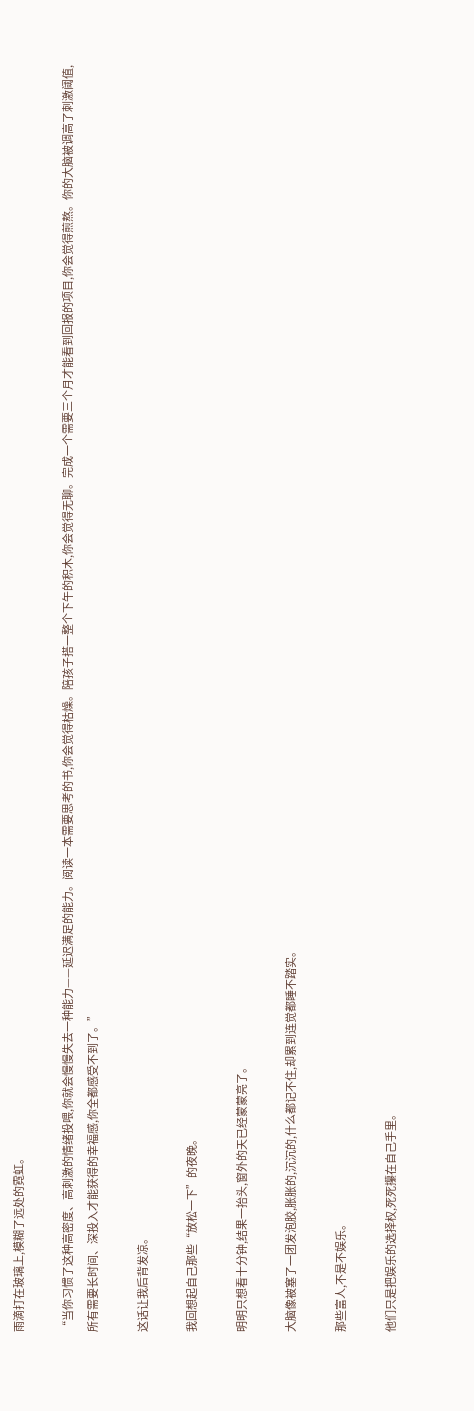雨滴打在玻璃上,模糊了远处的霓虹。

“当你习惯了这种高密度、高刺激的情绪投喂,你就会慢慢失去一种能力——延迟满足的能力。阅读一本需要思考的书,你会觉得枯燥。陪孩子搭一整个下午的积木,你会觉得无聊。完成一个需要三个月才能看到回报的项目,你会觉得煎熬。你的大脑被调高了刺激阈值,所有需要长时间、深投入才能获得的幸福感,你全都感受不到了。”

这话让我后背发凉。

我回想起自己那些“放松一下”的夜晚。

明明只想看十分钟,结果一抬头,窗外的天已经蒙蒙亮了。

大脑像被塞了一团发泡胶,胀胀的,沉沉的,什么都记不住,却累到连觉都睡不踏实。

那些富人,不是不娱乐。

他们只是把娱乐的选择权,死死攥在自己手里。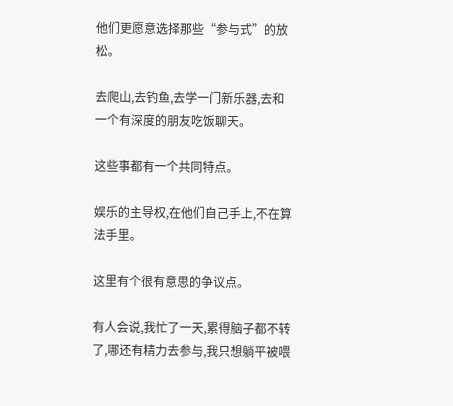他们更愿意选择那些“参与式”的放松。

去爬山,去钓鱼,去学一门新乐器,去和一个有深度的朋友吃饭聊天。

这些事都有一个共同特点。

娱乐的主导权,在他们自己手上,不在算法手里。

这里有个很有意思的争议点。

有人会说,我忙了一天,累得脑子都不转了,哪还有精力去参与,我只想躺平被喂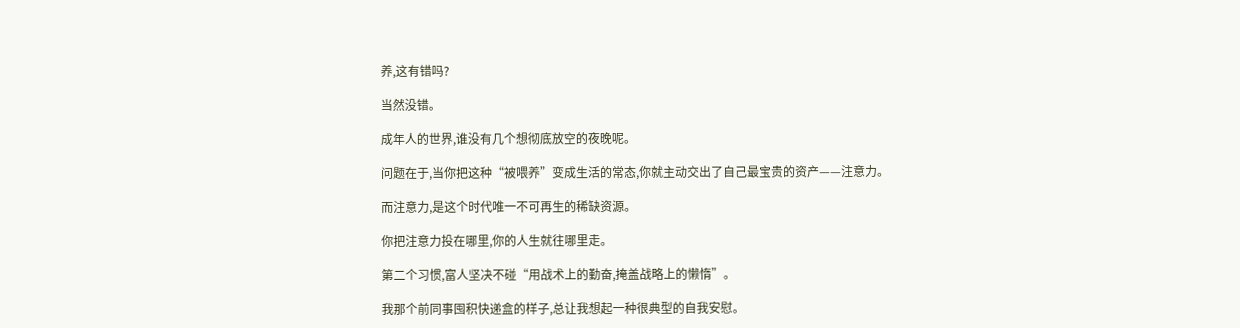养,这有错吗?

当然没错。

成年人的世界,谁没有几个想彻底放空的夜晚呢。

问题在于,当你把这种“被喂养”变成生活的常态,你就主动交出了自己最宝贵的资产——注意力。

而注意力,是这个时代唯一不可再生的稀缺资源。

你把注意力投在哪里,你的人生就往哪里走。

第二个习惯,富人坚决不碰“用战术上的勤奋,掩盖战略上的懒惰”。

我那个前同事囤积快递盒的样子,总让我想起一种很典型的自我安慰。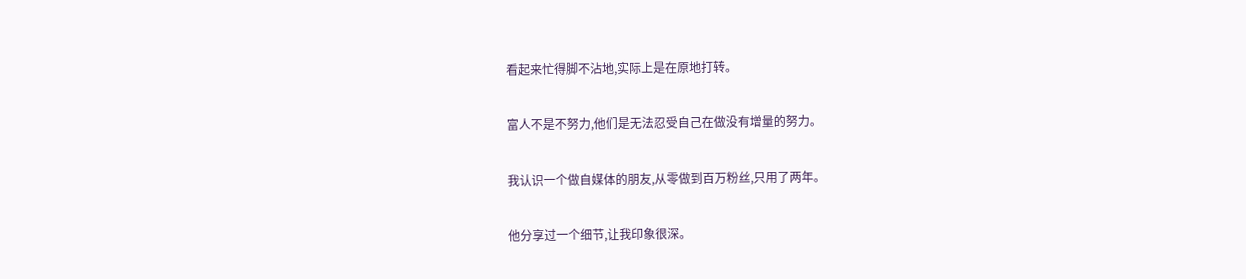看起来忙得脚不沾地,实际上是在原地打转。

富人不是不努力,他们是无法忍受自己在做没有增量的努力。

我认识一个做自媒体的朋友,从零做到百万粉丝,只用了两年。

他分享过一个细节,让我印象很深。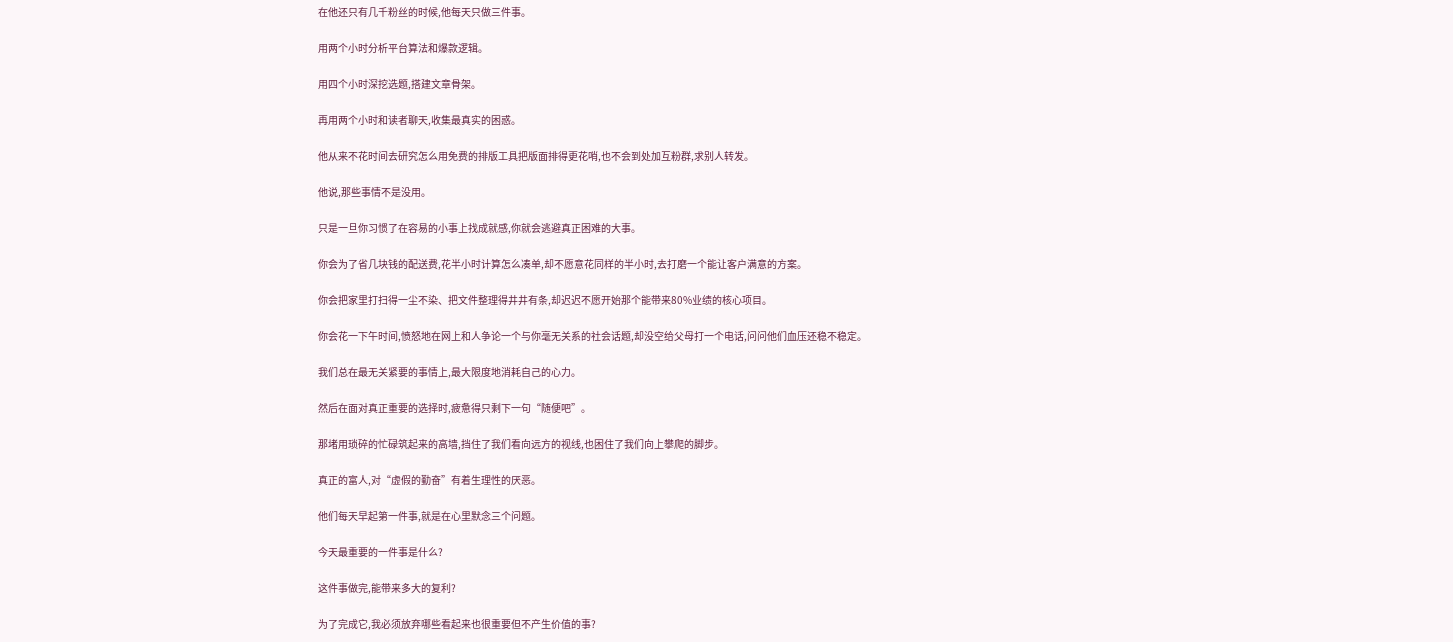在他还只有几千粉丝的时候,他每天只做三件事。

用两个小时分析平台算法和爆款逻辑。

用四个小时深挖选题,搭建文章骨架。

再用两个小时和读者聊天,收集最真实的困惑。

他从来不花时间去研究怎么用免费的排版工具把版面排得更花哨,也不会到处加互粉群,求别人转发。

他说,那些事情不是没用。

只是一旦你习惯了在容易的小事上找成就感,你就会逃避真正困难的大事。

你会为了省几块钱的配送费,花半小时计算怎么凑单,却不愿意花同样的半小时,去打磨一个能让客户满意的方案。

你会把家里打扫得一尘不染、把文件整理得井井有条,却迟迟不愿开始那个能带来80%业绩的核心项目。

你会花一下午时间,愤怒地在网上和人争论一个与你毫无关系的社会话题,却没空给父母打一个电话,问问他们血压还稳不稳定。

我们总在最无关紧要的事情上,最大限度地消耗自己的心力。

然后在面对真正重要的选择时,疲惫得只剩下一句“随便吧”。

那堵用琐碎的忙碌筑起来的高墙,挡住了我们看向远方的视线,也困住了我们向上攀爬的脚步。

真正的富人,对“虚假的勤奋”有着生理性的厌恶。

他们每天早起第一件事,就是在心里默念三个问题。

今天最重要的一件事是什么?

这件事做完,能带来多大的复利?

为了完成它,我必须放弃哪些看起来也很重要但不产生价值的事?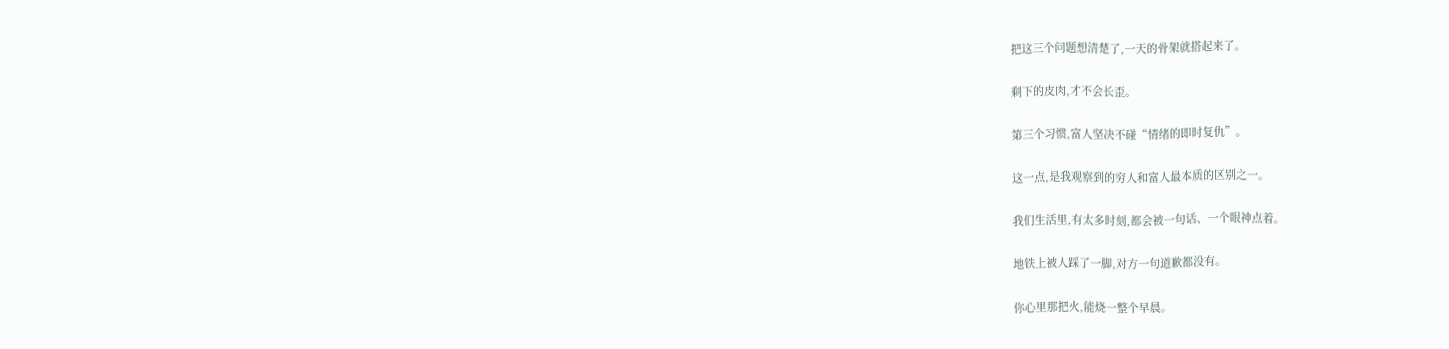把这三个问题想清楚了,一天的骨架就搭起来了。

剩下的皮肉,才不会长歪。

第三个习惯,富人坚决不碰“情绪的即时复仇”。

这一点,是我观察到的穷人和富人最本质的区别之一。

我们生活里,有太多时刻,都会被一句话、一个眼神点着。

地铁上被人踩了一脚,对方一句道歉都没有。

你心里那把火,能烧一整个早晨。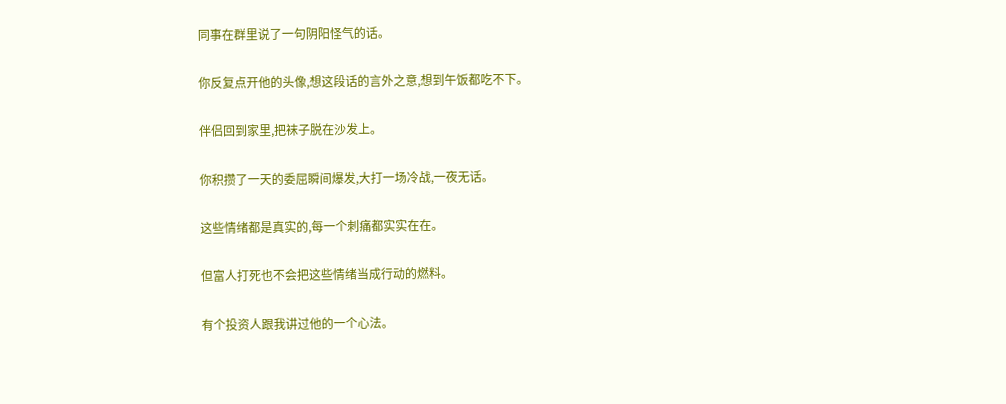同事在群里说了一句阴阳怪气的话。

你反复点开他的头像,想这段话的言外之意,想到午饭都吃不下。

伴侣回到家里,把袜子脱在沙发上。

你积攒了一天的委屈瞬间爆发,大打一场冷战,一夜无话。

这些情绪都是真实的,每一个刺痛都实实在在。

但富人打死也不会把这些情绪当成行动的燃料。

有个投资人跟我讲过他的一个心法。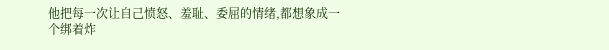他把每一次让自己愤怒、羞耻、委屈的情绪,都想象成一个绑着炸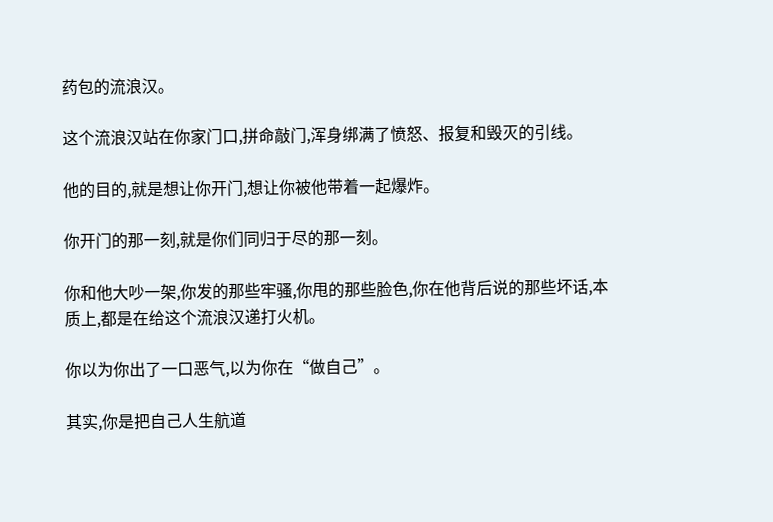药包的流浪汉。

这个流浪汉站在你家门口,拼命敲门,浑身绑满了愤怒、报复和毁灭的引线。

他的目的,就是想让你开门,想让你被他带着一起爆炸。

你开门的那一刻,就是你们同归于尽的那一刻。

你和他大吵一架,你发的那些牢骚,你甩的那些脸色,你在他背后说的那些坏话,本质上,都是在给这个流浪汉递打火机。

你以为你出了一口恶气,以为你在“做自己”。

其实,你是把自己人生航道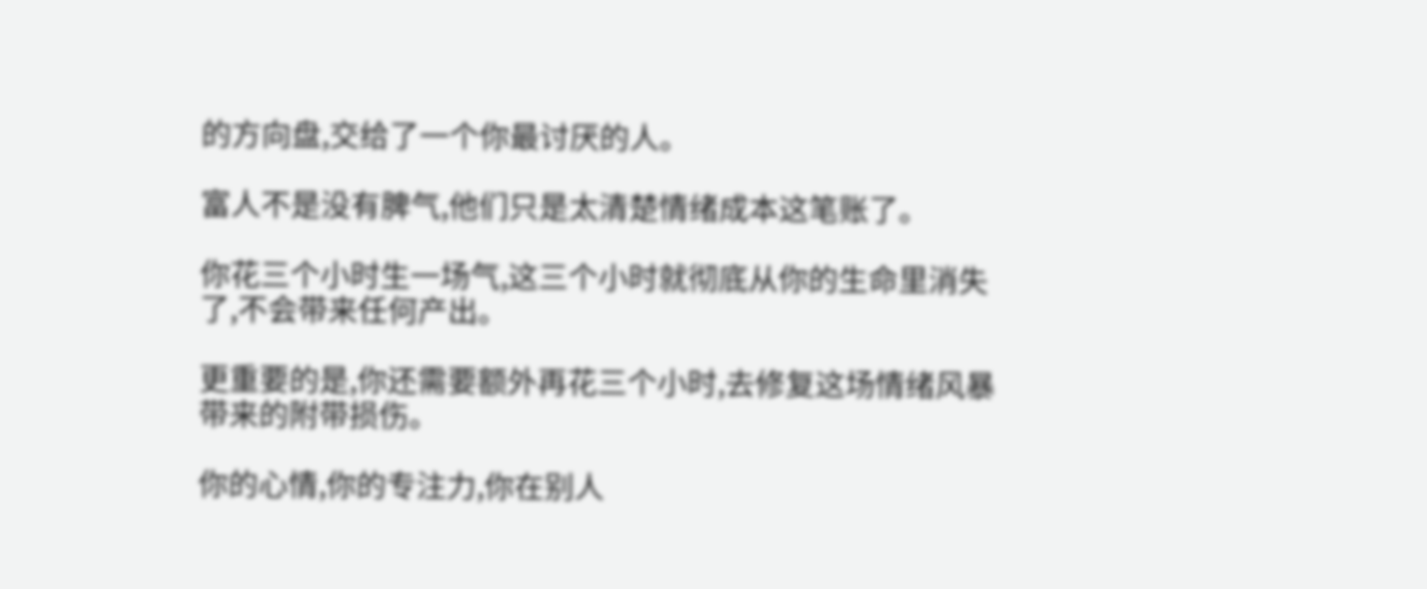的方向盘,交给了一个你最讨厌的人。

富人不是没有脾气,他们只是太清楚情绪成本这笔账了。

你花三个小时生一场气,这三个小时就彻底从你的生命里消失了,不会带来任何产出。

更重要的是,你还需要额外再花三个小时,去修复这场情绪风暴带来的附带损伤。

你的心情,你的专注力,你在别人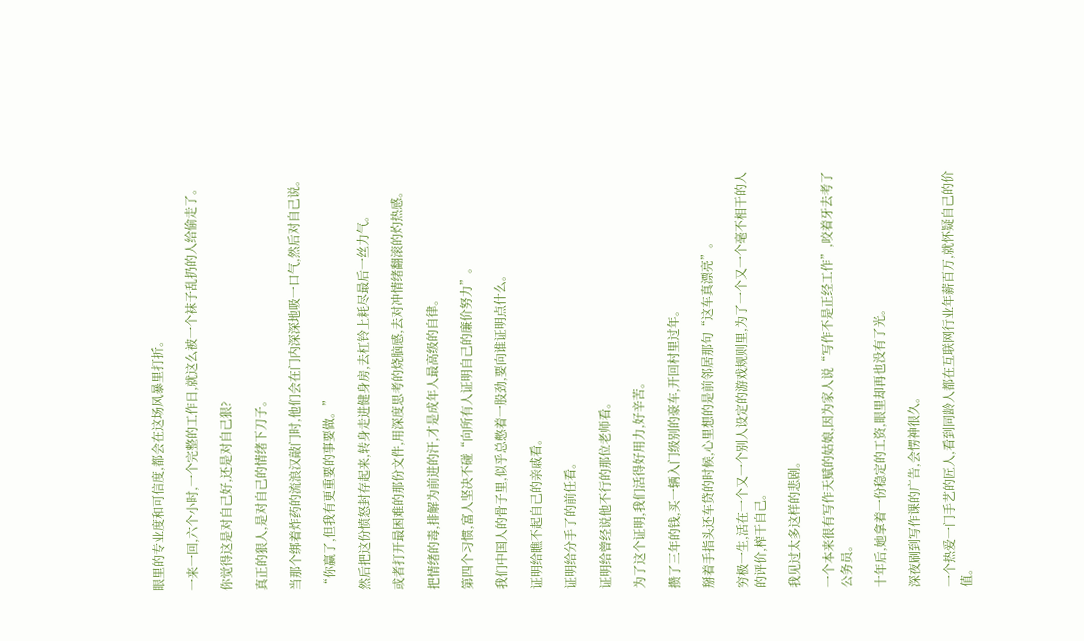眼里的专业度和可信度,都会在这场风暴里打折。

一来一回,六个小时,一个完整的工作日,就这么被一个袜子乱扔的人给偷走了。

你觉得这是对自己好,还是对自己狠?

真正的狠人,是对自己的情绪下刀子。

当那个绑着炸药的流浪汉敲门时,他们会在门内深深地吸一口气,然后对自己说。

“你赢了,但我有更重要的事要做。”

然后把这份愤怒封存起来,转身走进健身房,去杠铃上耗尽最后一丝力气。

或者打开最困难的那份文件,用深度思考的烧脑感,去对冲情绪翻滚的灼热感。

把情绪的毒,排解为前进的汗,才是成年人最高级的自律。

第四个习惯,富人坚决不碰“向所有人证明自己的廉价努力”。

我们中国人的骨子里,似乎总憋着一股劲,要向谁证明点什么。

证明给瞧不起自己的亲戚看。

证明给分手了的前任看。

证明给曾经说他不行的那位老师看。

为了这个证明,我们活得好用力,好辛苦。

攒了三年的钱,买一辆入门级别的豪车,开回村里过年。

掰着手指头还车贷的时候,心里想的是前邻居那句“这车真漂亮”。

穷极一生,活在一个又一个别人设定的游戏规则里,为了一个又一个毫不相干的人的评价,榨干自己。

我见过太多这样的悲剧。

一个本来很有写作天赋的姑娘,因为家人说“写作不是正经工作”,咬着牙去考了公务员。

十年后,她拿着一份稳定的工资,眼里却再也没有了光。

深夜刷到写作课的广告,会愣神很久。

一个热爱一门手艺的匠人,看到同龄人都在互联网行业年薪百万,就怀疑自己的价值。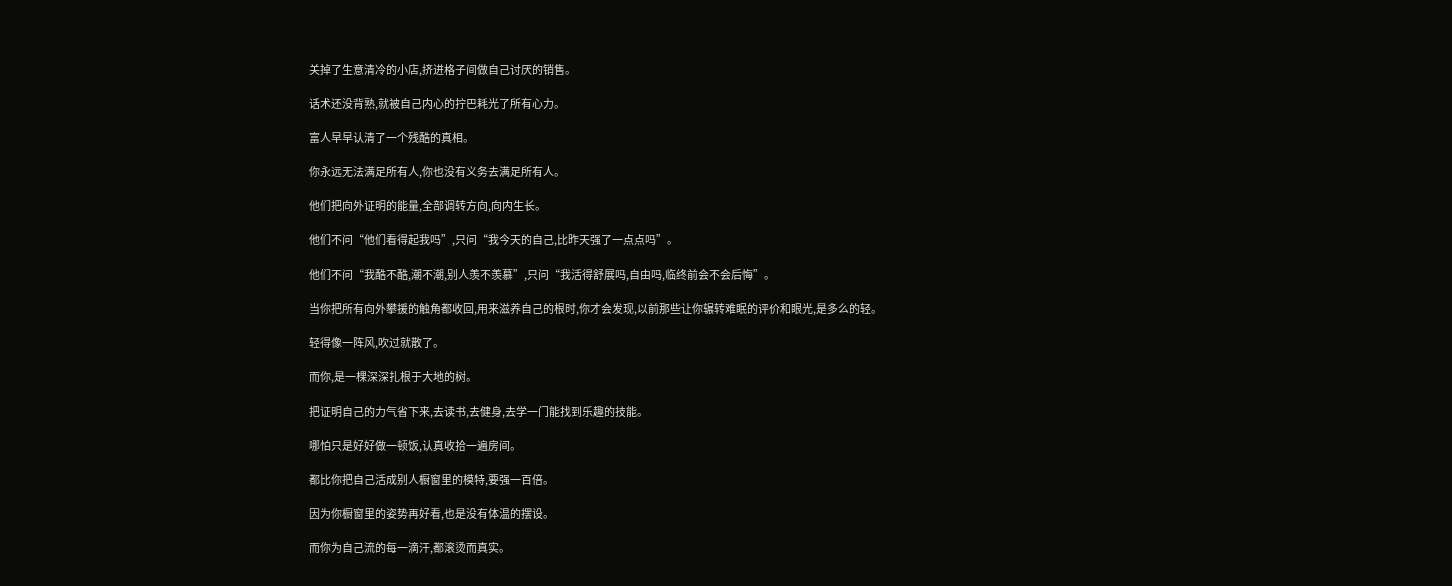关掉了生意清冷的小店,挤进格子间做自己讨厌的销售。

话术还没背熟,就被自己内心的拧巴耗光了所有心力。

富人早早认清了一个残酷的真相。

你永远无法满足所有人,你也没有义务去满足所有人。

他们把向外证明的能量,全部调转方向,向内生长。

他们不问“他们看得起我吗”,只问“我今天的自己,比昨天强了一点点吗”。

他们不问“我酷不酷,潮不潮,别人羡不羡慕”,只问“我活得舒展吗,自由吗,临终前会不会后悔”。

当你把所有向外攀援的触角都收回,用来滋养自己的根时,你才会发现,以前那些让你辗转难眠的评价和眼光,是多么的轻。

轻得像一阵风,吹过就散了。

而你,是一棵深深扎根于大地的树。

把证明自己的力气省下来,去读书,去健身,去学一门能找到乐趣的技能。

哪怕只是好好做一顿饭,认真收拾一遍房间。

都比你把自己活成别人橱窗里的模特,要强一百倍。

因为你橱窗里的姿势再好看,也是没有体温的摆设。

而你为自己流的每一滴汗,都滚烫而真实。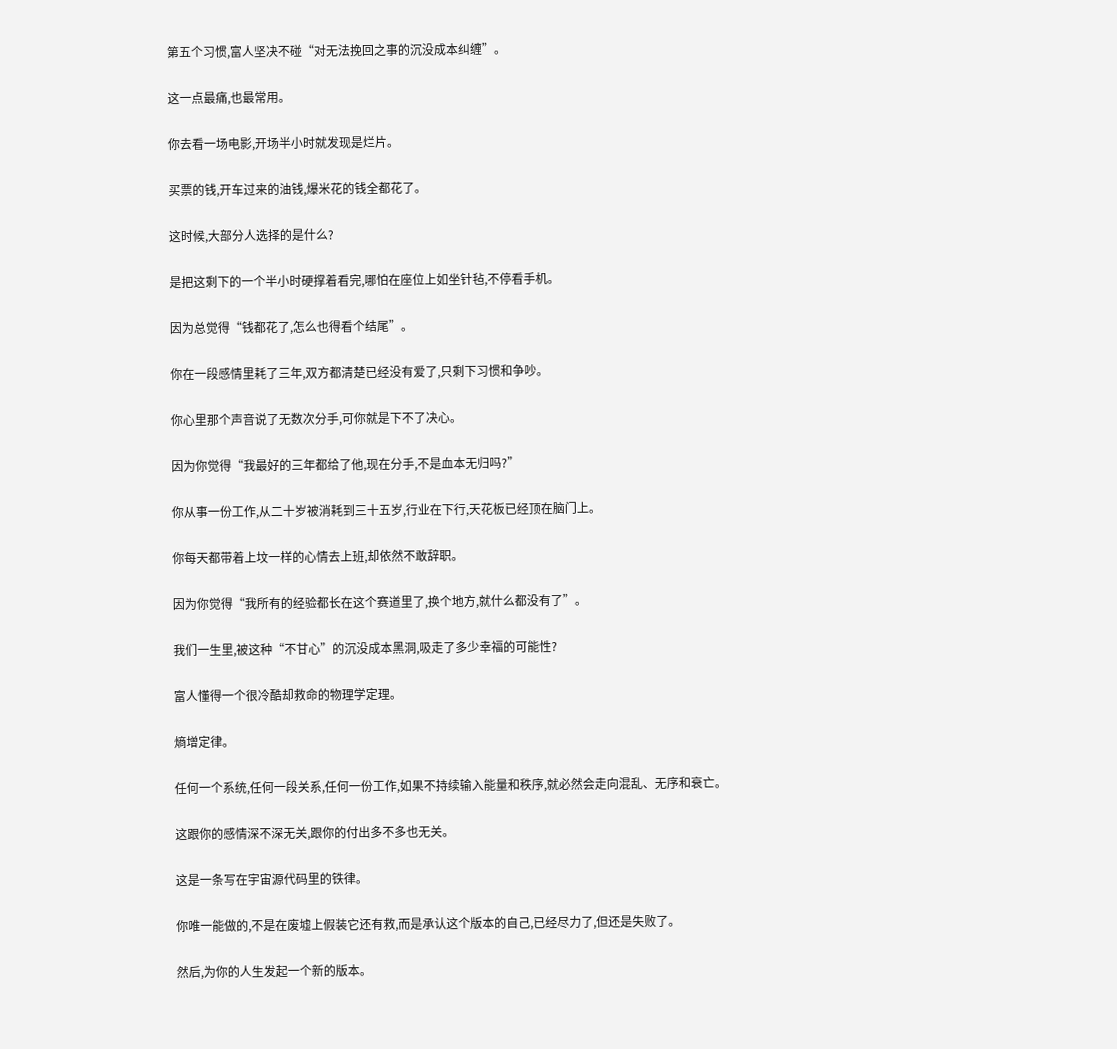第五个习惯,富人坚决不碰“对无法挽回之事的沉没成本纠缠”。

这一点最痛,也最常用。

你去看一场电影,开场半小时就发现是烂片。

买票的钱,开车过来的油钱,爆米花的钱全都花了。

这时候,大部分人选择的是什么?

是把这剩下的一个半小时硬撑着看完,哪怕在座位上如坐针毡,不停看手机。

因为总觉得“钱都花了,怎么也得看个结尾”。

你在一段感情里耗了三年,双方都清楚已经没有爱了,只剩下习惯和争吵。

你心里那个声音说了无数次分手,可你就是下不了决心。

因为你觉得“我最好的三年都给了他,现在分手,不是血本无归吗?”

你从事一份工作,从二十岁被消耗到三十五岁,行业在下行,天花板已经顶在脑门上。

你每天都带着上坟一样的心情去上班,却依然不敢辞职。

因为你觉得“我所有的经验都长在这个赛道里了,换个地方,就什么都没有了”。

我们一生里,被这种“不甘心”的沉没成本黑洞,吸走了多少幸福的可能性?

富人懂得一个很冷酷却救命的物理学定理。

熵增定律。

任何一个系统,任何一段关系,任何一份工作,如果不持续输入能量和秩序,就必然会走向混乱、无序和衰亡。

这跟你的感情深不深无关,跟你的付出多不多也无关。

这是一条写在宇宙源代码里的铁律。

你唯一能做的,不是在废墟上假装它还有救,而是承认这个版本的自己,已经尽力了,但还是失败了。

然后,为你的人生发起一个新的版本。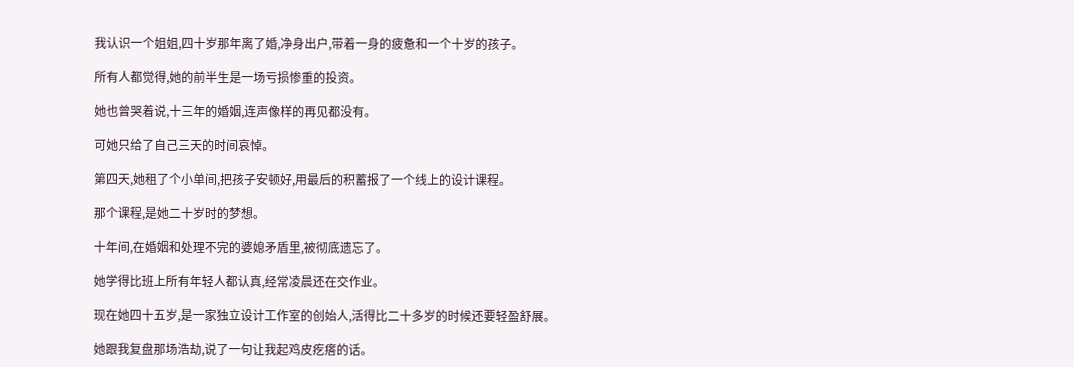我认识一个姐姐,四十岁那年离了婚,净身出户,带着一身的疲惫和一个十岁的孩子。

所有人都觉得,她的前半生是一场亏损惨重的投资。

她也曾哭着说,十三年的婚姻,连声像样的再见都没有。

可她只给了自己三天的时间哀悼。

第四天,她租了个小单间,把孩子安顿好,用最后的积蓄报了一个线上的设计课程。

那个课程,是她二十岁时的梦想。

十年间,在婚姻和处理不完的婆媳矛盾里,被彻底遗忘了。

她学得比班上所有年轻人都认真,经常凌晨还在交作业。

现在她四十五岁,是一家独立设计工作室的创始人,活得比二十多岁的时候还要轻盈舒展。

她跟我复盘那场浩劫,说了一句让我起鸡皮疙瘩的话。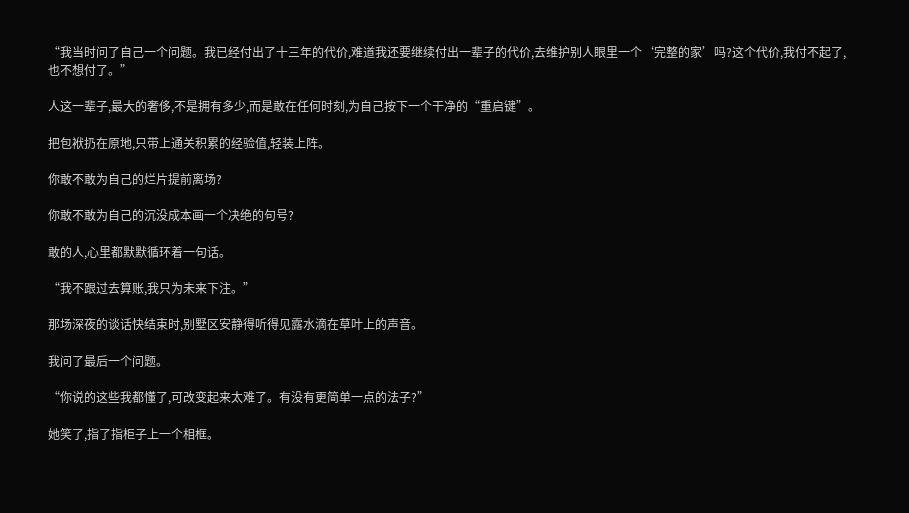“我当时问了自己一个问题。我已经付出了十三年的代价,难道我还要继续付出一辈子的代价,去维护别人眼里一个‘完整的家’吗?这个代价,我付不起了,也不想付了。”

人这一辈子,最大的奢侈,不是拥有多少,而是敢在任何时刻,为自己按下一个干净的“重启键”。

把包袱扔在原地,只带上通关积累的经验值,轻装上阵。

你敢不敢为自己的烂片提前离场?

你敢不敢为自己的沉没成本画一个决绝的句号?

敢的人,心里都默默循环着一句话。

“我不跟过去算账,我只为未来下注。”

那场深夜的谈话快结束时,别墅区安静得听得见露水滴在草叶上的声音。

我问了最后一个问题。

“你说的这些我都懂了,可改变起来太难了。有没有更简单一点的法子?”

她笑了,指了指柜子上一个相框。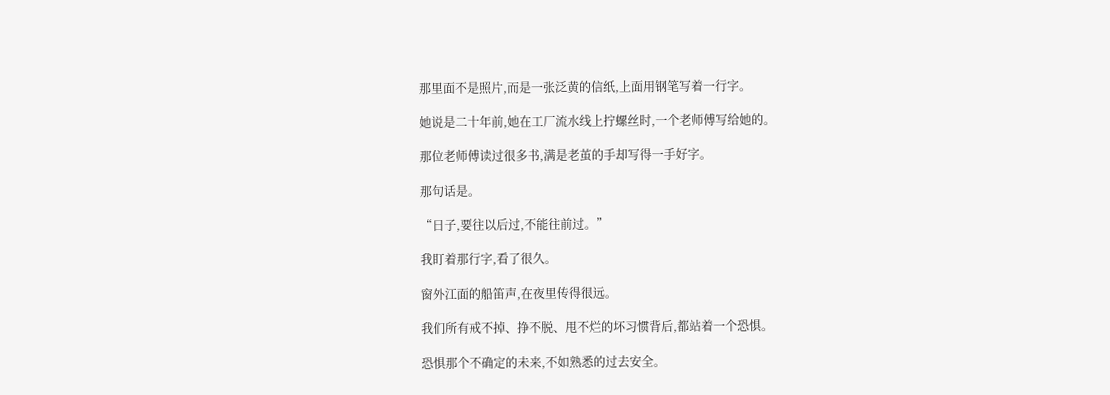那里面不是照片,而是一张泛黄的信纸,上面用钢笔写着一行字。

她说是二十年前,她在工厂流水线上拧螺丝时,一个老师傅写给她的。

那位老师傅读过很多书,满是老茧的手却写得一手好字。

那句话是。

“日子,要往以后过,不能往前过。”

我盯着那行字,看了很久。

窗外江面的船笛声,在夜里传得很远。

我们所有戒不掉、挣不脱、甩不烂的坏习惯背后,都站着一个恐惧。

恐惧那个不确定的未来,不如熟悉的过去安全。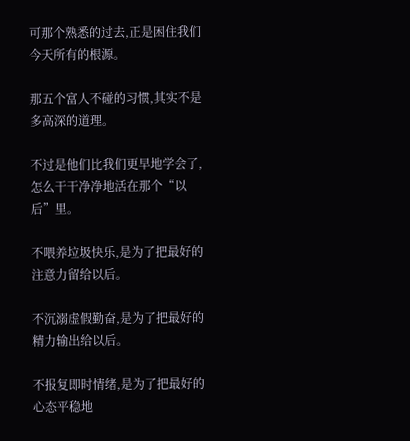可那个熟悉的过去,正是困住我们今天所有的根源。

那五个富人不碰的习惯,其实不是多高深的道理。

不过是他们比我们更早地学会了,怎么干干净净地活在那个“以后”里。

不喂养垃圾快乐,是为了把最好的注意力留给以后。

不沉溺虚假勤奋,是为了把最好的精力输出给以后。

不报复即时情绪,是为了把最好的心态平稳地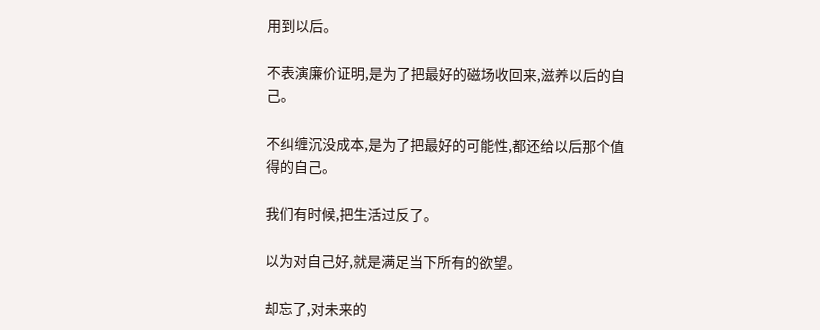用到以后。

不表演廉价证明,是为了把最好的磁场收回来,滋养以后的自己。

不纠缠沉没成本,是为了把最好的可能性,都还给以后那个值得的自己。

我们有时候,把生活过反了。

以为对自己好,就是满足当下所有的欲望。

却忘了,对未来的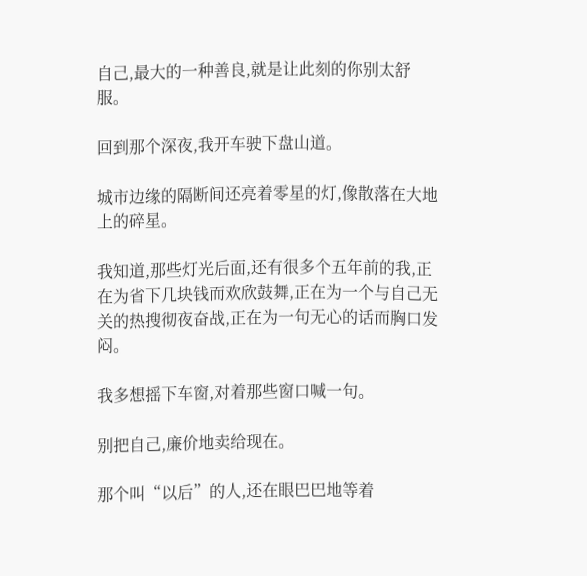自己,最大的一种善良,就是让此刻的你别太舒服。

回到那个深夜,我开车驶下盘山道。

城市边缘的隔断间还亮着零星的灯,像散落在大地上的碎星。

我知道,那些灯光后面,还有很多个五年前的我,正在为省下几块钱而欢欣鼓舞,正在为一个与自己无关的热搜彻夜奋战,正在为一句无心的话而胸口发闷。

我多想摇下车窗,对着那些窗口喊一句。

别把自己,廉价地卖给现在。

那个叫“以后”的人,还在眼巴巴地等着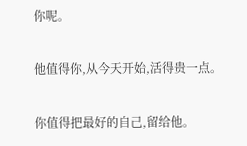你呢。

他值得你,从今天开始,活得贵一点。

你值得把最好的自己,留给他。